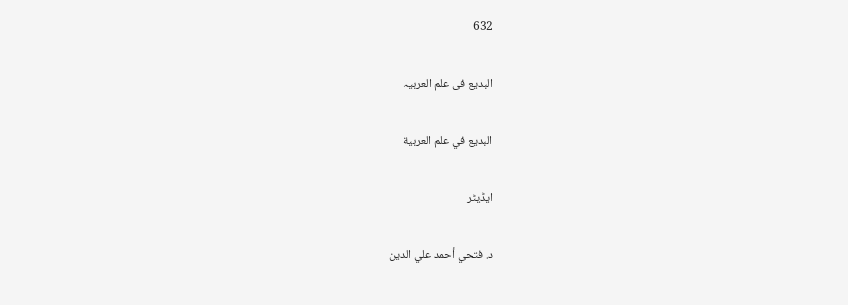632

البديع فی علم العربیہ

البديع في علم العربية

ایڈیٹر

د. فتحي أحمد علي الدين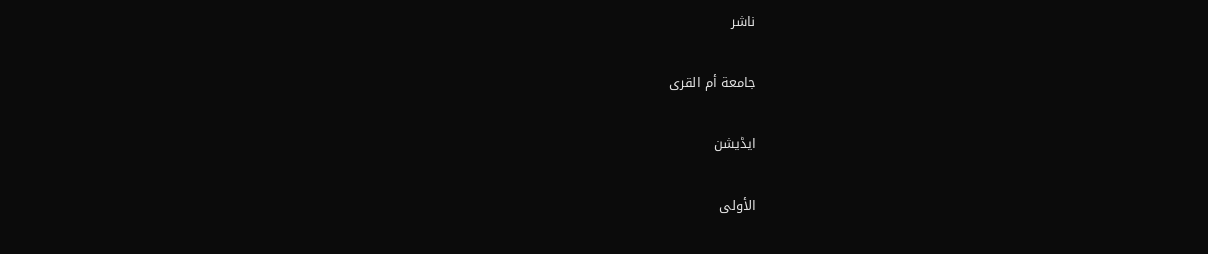ناشر

جامعة أم القرى

ایڈیشن

الأولى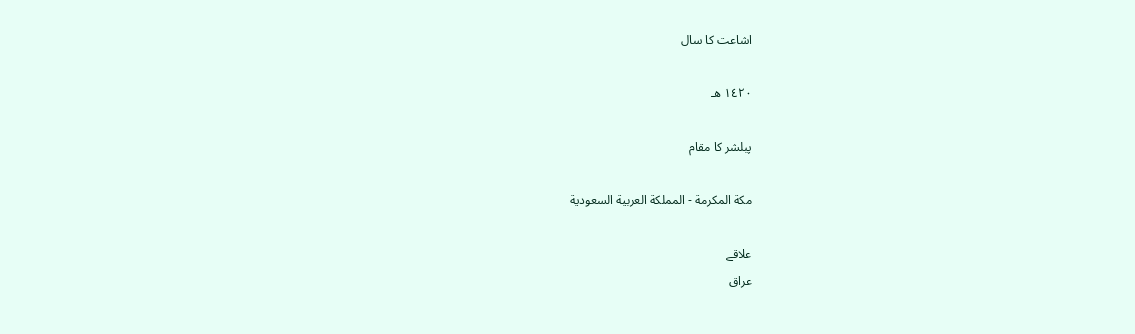اشاعت کا سال

١٤٢٠ هـ

پبلشر کا مقام

مكة المكرمة - المملكة العربية السعودية

علاقے
عراق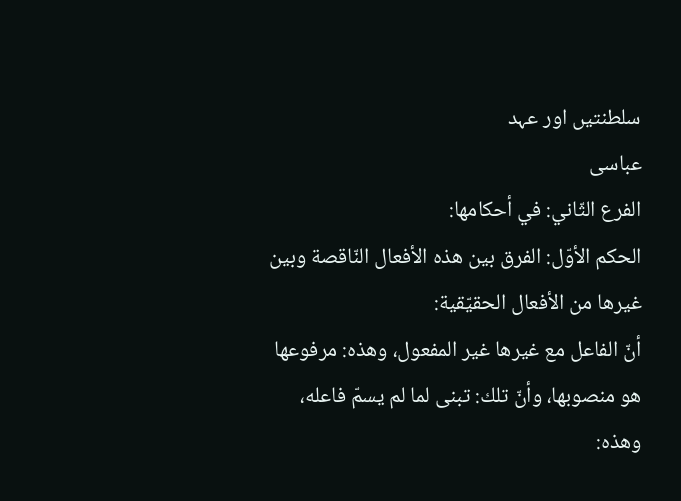سلطنتیں اور عہد
عباسی
الفرع الثّاني: في أحكامها:
الحكم الأوّل: الفرق بين هذه الأفعال النّاقصة وبين غيرها من الأفعال الحقيّقية:
أنّ الفاعل مع غيرها غير المفعول، وهذه: مرفوعها هو منصوبها، وأنّ تلك: تبنى لما لم يسمّ فاعله، وهذه: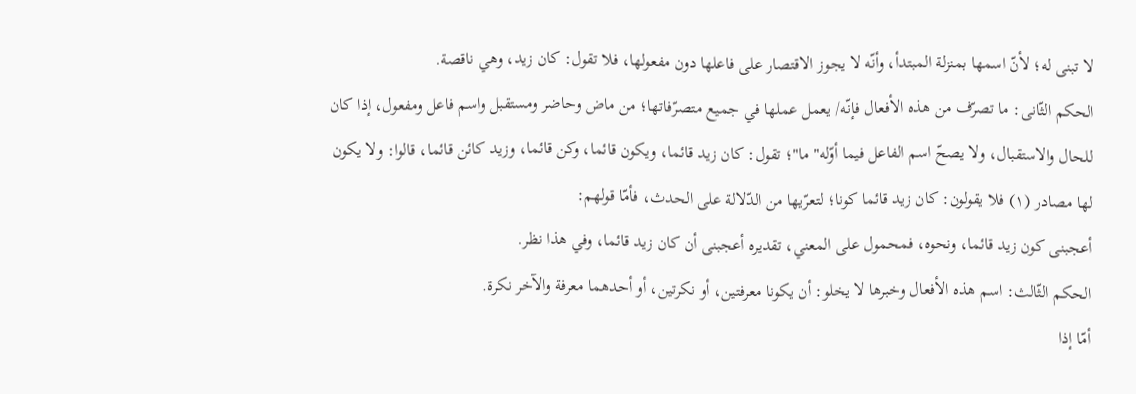لا تبنى له؛ لأنّ اسمها بمنزلة المبتدأ، وأنّه لا يجوز الاقتصار على فاعلها دون مفعولها، فلا تقول: كان زيد، وهي ناقصة.
الحكم الثّانى: ما تصرّف من هذه الأفعال فإنّه/ يعمل عملها في جميع متصرّفاتها؛ من ماض وحاضر ومستقبل واسم فاعل ومفعول، إذا كان للحال والاستقبال، ولا يصحّ اسم الفاعل فيما أوّله" ما"؛ تقول: كان زيد قائما، ويكون قائما، وكن قائما، وزيد كائن قائما، قالوا: ولا يكون لها مصادر (١) فلا يقولون: كان زيد قائما كونا؛ لتعرّيها من الدّلالة على الحدث، فأمّا قولهم:
أعجبنى كون زيد قائما، ونحوه، فمحمول على المعني، تقديره أعجبنى أن كان زيد قائما، وفي هذا نظر.
الحكم الثّالث: اسم هذه الأفعال وخبرها لا يخلو: أن يكونا معرفتين، أو نكرتين، أو أحدهما معرفة والآخر نكرة.
أمّا إذا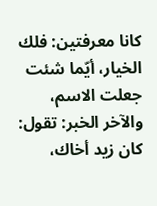كانا معرفتين: فلك الخيار، أيّما شئت جعلت الاسم، والآخر الخبر: تقول: كان زيد أخاك،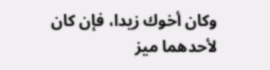وكان أخوك زيدا، فإن كان لأحدهما ميز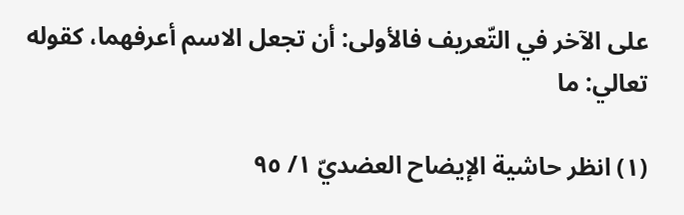على الآخر في التّعريف فالأولى: أن تجعل الاسم أعرفهما، كقوله تعالي: ما

(١) انظر حاشية الإيضاح العضديّ ١/ ٩٥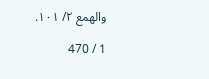والهمع ٢/ ١٠١.

1 / 470